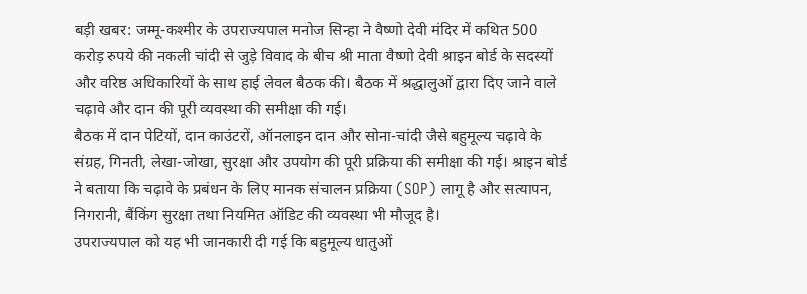बड़ी खबर: जम्मू-कश्मीर के उपराज्यपाल मनोज सिन्हा ने वैष्णो देवी मंदिर में कथित 500 करोड़ रुपये की नकली चांदी से जुड़े विवाद के बीच श्री माता वैष्णो देवी श्राइन बोर्ड के सदस्यों और वरिष्ठ अधिकारियों के साथ हाई लेवल बैठक की। बैठक में श्रद्धालुओं द्वारा दिए जाने वाले चढ़ावे और दान की पूरी व्यवस्था की समीक्षा की गई।
बैठक में दान पेटियों, दान काउंटरों, ऑनलाइन दान और सोना-चांदी जैसे बहुमूल्य चढ़ावे के संग्रह, गिनती, लेखा-जोखा, सुरक्षा और उपयोग की पूरी प्रक्रिया की समीक्षा की गई। श्राइन बोर्ड ने बताया कि चढ़ावे के प्रबंधन के लिए मानक संचालन प्रक्रिया (SOP) लागू है और सत्यापन, निगरानी, बैंकिंग सुरक्षा तथा नियमित ऑडिट की व्यवस्था भी मौजूद है।
उपराज्यपाल को यह भी जानकारी दी गई कि बहुमूल्य धातुओं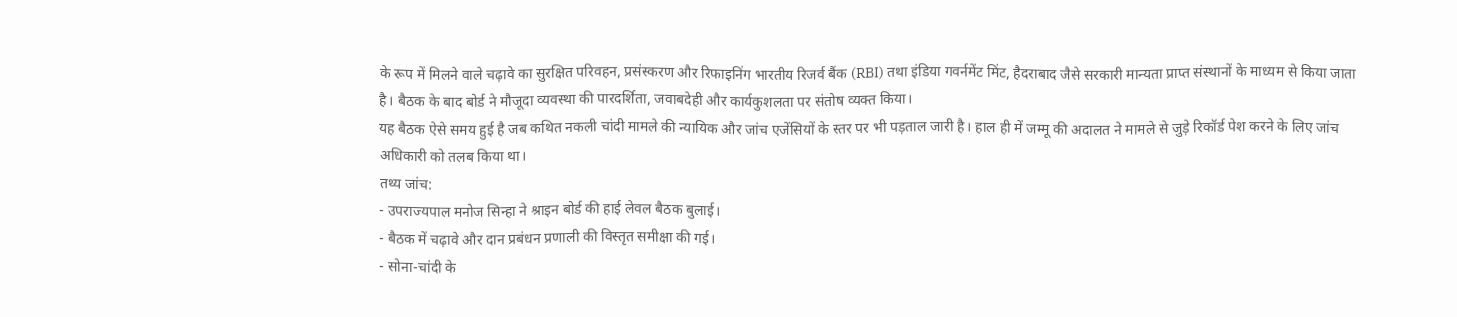के रूप में मिलने वाले चढ़ावे का सुरक्षित परिवहन, प्रसंस्करण और रिफाइनिंग भारतीय रिजर्व बैंक (RBI) तथा इंडिया गवर्नमेंट मिंट, हैदराबाद जैसे सरकारी मान्यता प्राप्त संस्थानों के माध्यम से किया जाता है। बैठक के बाद बोर्ड ने मौजूदा व्यवस्था की पारदर्शिता, जवाबदेही और कार्यकुशलता पर संतोष व्यक्त किया।
यह बैठक ऐसे समय हुई है जब कथित नकली चांदी मामले की न्यायिक और जांच एजेंसियों के स्तर पर भी पड़ताल जारी है। हाल ही में जम्मू की अदालत ने मामले से जुड़े रिकॉर्ड पेश करने के लिए जांच अधिकारी को तलब किया था।
तथ्य जांच:
- उपराज्यपाल मनोज सिन्हा ने श्राइन बोर्ड की हाई लेवल बैठक बुलाई।
- बैठक में चढ़ावे और दान प्रबंधन प्रणाली की विस्तृत समीक्षा की गई।
- सोना-चांदी के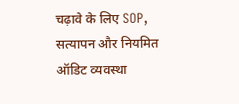चढ़ावे के लिए SOP, सत्यापन और नियमित ऑडिट व्यवस्था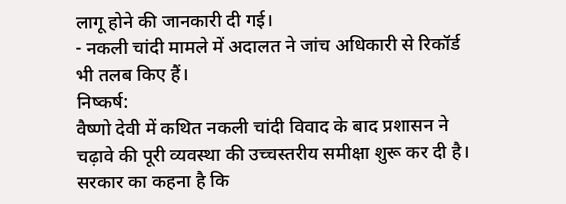लागू होने की जानकारी दी गई।
- नकली चांदी मामले में अदालत ने जांच अधिकारी से रिकॉर्ड भी तलब किए हैं।
निष्कर्ष:
वैष्णो देवी में कथित नकली चांदी विवाद के बाद प्रशासन ने चढ़ावे की पूरी व्यवस्था की उच्चस्तरीय समीक्षा शुरू कर दी है। सरकार का कहना है कि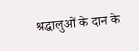श्रद्धालुओं के दान के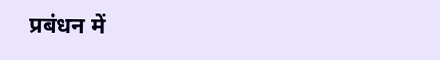प्रबंधन में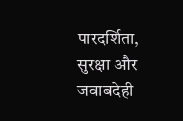पारदर्शिता, सुरक्षा और जवाबदेही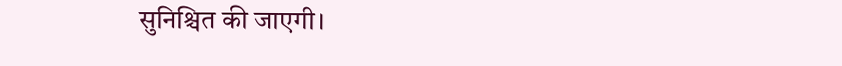सुनिश्चित की जाएगी।